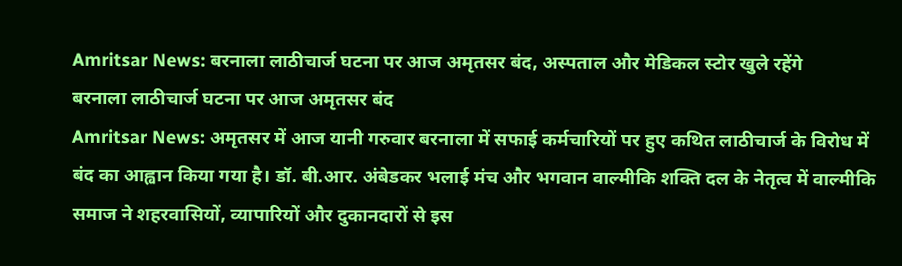Amritsar News: बरनाला लाठीचार्ज घटना पर आज अमृतसर बंद, अस्पताल और मेडिकल स्टोर खुले रहेंगे
बरनाला लाठीचार्ज घटना पर आज अमृतसर बंद
Amritsar News: अमृतसर में आज यानी गरुवार बरनाला में सफाई कर्मचारियों पर हुए कथित लाठीचार्ज के विरोध में बंद का आह्वान किया गया है। डॉ. बी.आर. अंबेडकर भलाई मंच और भगवान वाल्मीकि शक्ति दल के नेतृत्व में वाल्मीकि समाज ने शहरवासियों, व्यापारियों और दुकानदारों से इस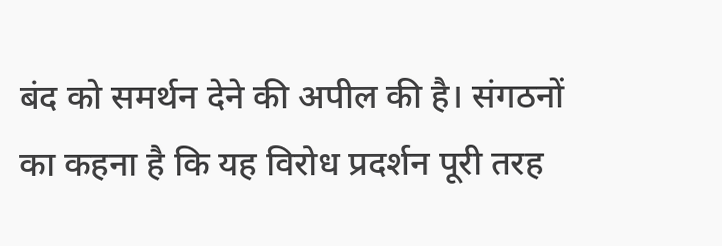बंद को समर्थन देने की अपील की है। संगठनों का कहना है कि यह विरोध प्रदर्शन पूरी तरह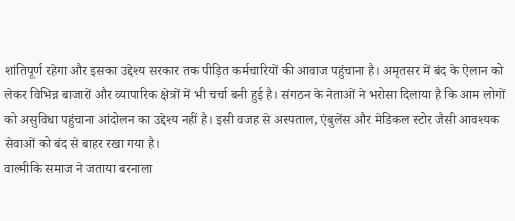शांतिपूर्ण रहेगा और इसका उद्देश्य सरकार तक पीड़ित कर्मचारियों की आवाज पहुंचाना है। अमृतसर में बंद के ऐलान को लेकर विभिन्न बाजारों और व्यापारिक क्षेत्रों में भी चर्चा बनी हुई है। संगठन के नेताओं ने भरोसा दिलाया है कि आम लोगों को असुविधा पहुंचाना आंदोलन का उद्देश्य नहीं है। इसी वजह से अस्पताल, एंबुलेंस और मेडिकल स्टोर जैसी आवश्यक सेवाओं को बंद से बाहर रखा गया है।
वाल्मीकि समाज ने जताया बरनाला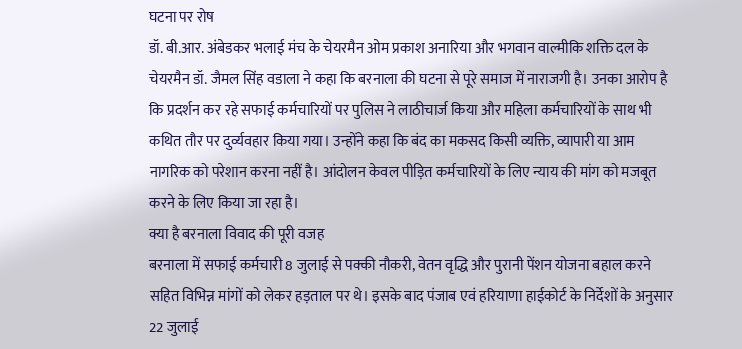घटना पर रोष
डॉ. बी.आर. अंबेडकर भलाई मंच के चेयरमैन ओम प्रकाश अनारिया और भगवान वाल्मीकि शक्ति दल के चेयरमैन डॉ. जैमल सिंह वडाला ने कहा कि बरनाला की घटना से पूरे समाज में नाराजगी है। उनका आरोप है कि प्रदर्शन कर रहे सफाई कर्मचारियों पर पुलिस ने लाठीचार्ज किया और महिला कर्मचारियों के साथ भी कथित तौर पर दुर्व्यवहार किया गया। उन्होंने कहा कि बंद का मकसद किसी व्यक्ति, व्यापारी या आम नागरिक को परेशान करना नहीं है। आंदोलन केवल पीड़ित कर्मचारियों के लिए न्याय की मांग को मजबूत करने के लिए किया जा रहा है।
क्या है बरनाला विवाद की पूरी वजह
बरनाला में सफाई कर्मचारी 8 जुलाई से पक्की नौकरी, वेतन वृद्धि और पुरानी पेंशन योजना बहाल करने सहित विभिन्न मांगों को लेकर हड़ताल पर थे। इसके बाद पंजाब एवं हरियाणा हाईकोर्ट के निर्देशों के अनुसार 22 जुलाई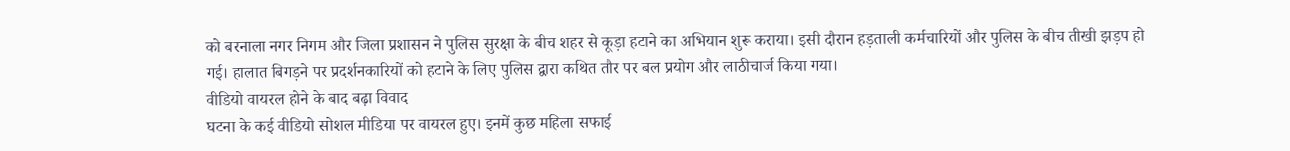को बरनाला नगर निगम और जिला प्रशासन ने पुलिस सुरक्षा के बीच शहर से कूड़ा हटाने का अभियान शुरू कराया। इसी दौरान हड़ताली कर्मचारियों और पुलिस के बीच तीखी झड़प हो गई। हालात बिगड़ने पर प्रदर्शनकारियों को हटाने के लिए पुलिस द्वारा कथित तौर पर बल प्रयोग और लाठीचार्ज किया गया।
वीडियो वायरल होने के बाद बढ़ा विवाद
घटना के कई वीडियो सोशल मीडिया पर वायरल हुए। इनमें कुछ महिला सफाई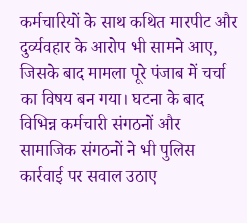कर्मचारियों के साथ कथित मारपीट और दुर्व्यवहार के आरोप भी सामने आए, जिसके बाद मामला पूरे पंजाब में चर्चा का विषय बन गया। घटना के बाद विभिन्न कर्मचारी संगठनों और सामाजिक संगठनों ने भी पुलिस कार्रवाई पर सवाल उठाए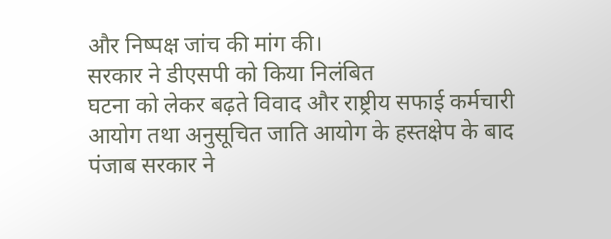और निष्पक्ष जांच की मांग की।
सरकार ने डीएसपी को किया निलंबित
घटना को लेकर बढ़ते विवाद और राष्ट्रीय सफाई कर्मचारी आयोग तथा अनुसूचित जाति आयोग के हस्तक्षेप के बाद पंजाब सरकार ने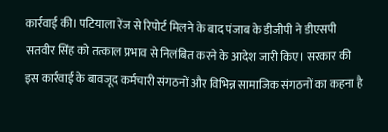कार्रवाई की। पटियाला रेंज से रिपोर्ट मिलने के बाद पंजाब के डीजीपी ने डीएसपी सतवीर सिंह को तत्काल प्रभाव से निलंबित करने के आदेश जारी किए। सरकार की इस कार्रवाई के बावजूद कर्मचारी संगठनों और विभिन्न सामाजिक संगठनों का कहना है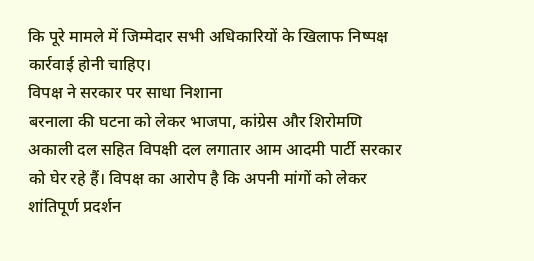कि पूरे मामले में जिम्मेदार सभी अधिकारियों के खिलाफ निष्पक्ष कार्रवाई होनी चाहिए।
विपक्ष ने सरकार पर साधा निशाना
बरनाला की घटना को लेकर भाजपा, कांग्रेस और शिरोमणि अकाली दल सहित विपक्षी दल लगातार आम आदमी पार्टी सरकार को घेर रहे हैं। विपक्ष का आरोप है कि अपनी मांगों को लेकर शांतिपूर्ण प्रदर्शन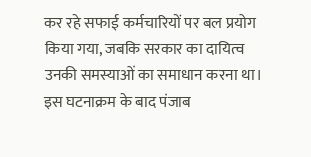कर रहे सफाई कर्मचारियों पर बल प्रयोग किया गया, जबकि सरकार का दायित्व उनकी समस्याओं का समाधान करना था। इस घटनाक्रम के बाद पंजाब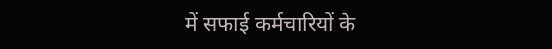में सफाई कर्मचारियों के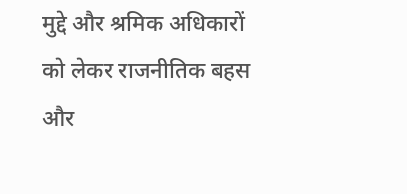मुद्दे और श्रमिक अधिकारों को लेकर राजनीतिक बहस और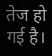तेज हो गई है।